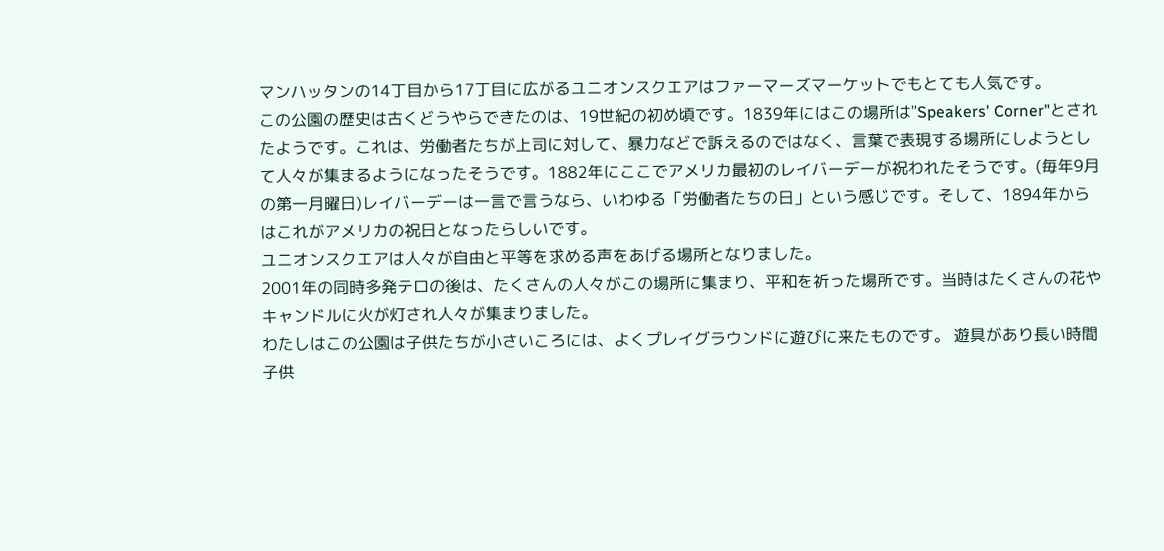マンハッタンの14丁目から17丁目に広がるユニオンスクエアはファーマーズマーケットでもとても人気です。
この公園の歴史は古くどうやらできたのは、19世紀の初め頃です。1839年にはこの場所は"Speakers' Corner"とされたようです。これは、労働者たちが上司に対して、暴力などで訴えるのではなく、言葉で表現する場所にしようとして人々が集まるようになったそうです。1882年にここでアメリカ最初のレイバーデーが祝われたそうです。(毎年9月の第一月曜日)レイバーデーは一言で言うなら、いわゆる「労働者たちの日」という感じです。そして、1894年からはこれがアメリカの祝日となったらしいです。
ユニオンスクエアは人々が自由と平等を求める声をあげる場所となりました。
2001年の同時多発テロの後は、たくさんの人々がこの場所に集まり、平和を祈った場所です。当時はたくさんの花やキャンドルに火が灯され人々が集まりました。
わたしはこの公園は子供たちが小さいころには、よくプレイグラウンドに遊びに来たものです。 遊具があり長い時間子供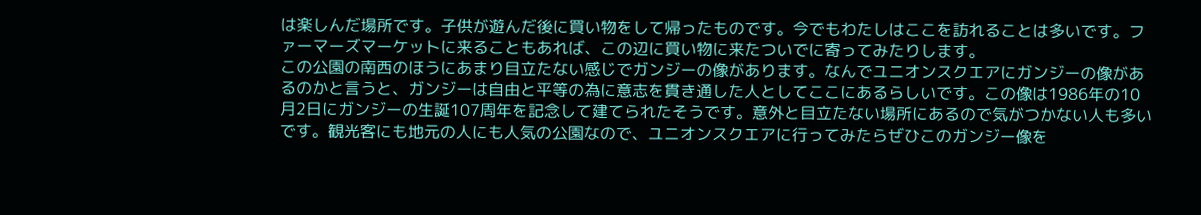は楽しんだ場所です。子供が遊んだ後に買い物をして帰ったものです。今でもわたしはここを訪れることは多いです。ファーマーズマーケットに来ることもあれば、この辺に買い物に来たついでに寄ってみたりします。
この公園の南西のほうにあまり目立たない感じでガンジーの像があります。なんでユニオンスクエアにガンジーの像があるのかと言うと、ガンジーは自由と平等の為に意志を貫き通した人としてここにあるらしいです。この像は1986年の10月2日にガンジーの生誕107周年を記念して建てられたそうです。意外と目立たない場所にあるので気がつかない人も多いです。観光客にも地元の人にも人気の公園なので、ユニオンスクエアに行ってみたらぜひこのガンジー像を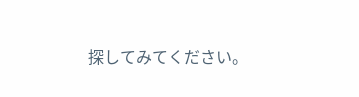探してみてください。